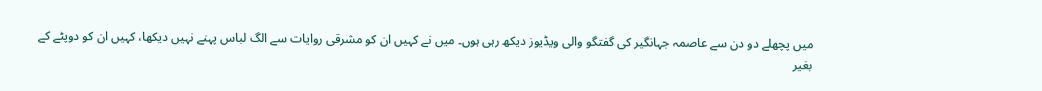میں پچھلے دو دن سے عاصمہ جہانگیر کی گفتگو والی ویڈیوز دیکھ رہی ہوں۔ میں نے کہیں ان کو مشرقی روایات سے الگ لباس پہنے نہیں دیکھا، کہیں ان کو دوپٹے کے بغیر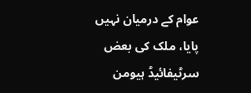عوام کے درمیان نہیں پایا، ملک کی بعض سرٹیفائیڈ ہیومن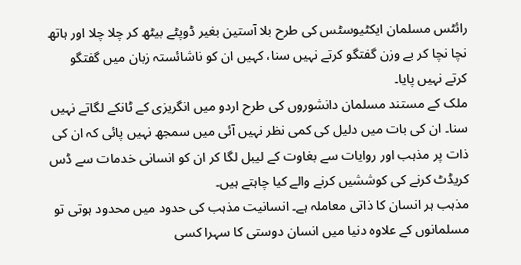رائٹس مسلمان ایکٹیوسٹس کی طرح بلا آستین بغیر ڈوپٹے بیٹھ کر چلا چلا اور ہاتھ نچا نچا کر بے وزن گفتگو کرتے نہیں سنا، کہیں ان کو ناشائستہ زبان میں گفتگو کرتے نہیں پایا۔
ملک کے مستند مسلمان دانشوروں کی طرح اردو میں انگریزی کے ٹانکے لگاتے نہیں سنا۔ ان کی بات میں دلیل کی کمی نظر نہیں آئی میں سمجھ نہیں پائی کہ ان کی ذات پر مذہب اور روایات سے بغاوت کے لیبل لگا کر ان کو انسانی خدمات سے ڈس کریڈٹ کرنے کی کوششیں کرنے والے کیا چاہتے ہیں۔
مذہب ہر انسان کا ذاتی معاملہ ہے۔ انسانیت مذہب کی حدود میں محدود ہوتی تو مسلمانوں کے علاوہ دنیا میں انسان دوستی کا سہرا کسی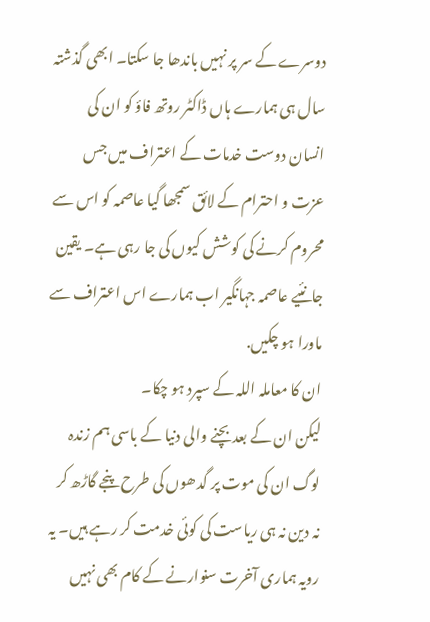دوسرے کے سر پر نہیں باندھا جا سکتا۔ ابھی گذشتہ سال ہی ہمارے ہاں ڈاکٹر روتھ فاؤ کو ان کی انسان دوست خدمات کے اعتراف میں جس عزت و احترام کے لائق سمجھا گیا عاصمہ کو اس سے محروم کرنے کی کوشش کیوں کی جا رہی ہے۔ یقین جانئیے عاصمہ جہانگیر اب ہمارے اس اعتراف سے ماورا ہو چکیں.
ان کا معاملہ اللہ کے سپرد ہو چکا۔
لیکن ان کے بعد بچنے والی دنیا کے باسی ہم زندہ لوگ ان کی موت پر گدھوں کی طرح پنجے گاڑھ کر نہ دین نہ ہی ریاست کی کوئی خدمت کر رہے ہیں۔ یہ رویہ ہماری آخرت سنوارنے کے کام بھی نہیں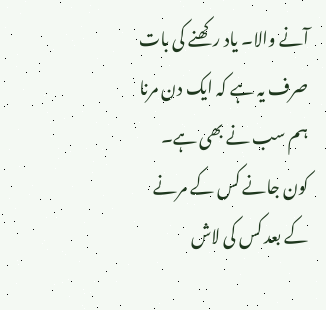آنے والا۔ یاد رکھنے کی بات صرف یہ ہے کہ ایک دن مرنا ہم سب نے بھی ہے۔ کون جانے کس کے مرنے کے بعد کس کی لاش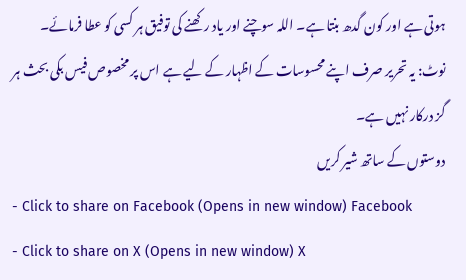ہوتی ہے اور کون گدھ بنتا ہے۔ اللہ سوچنے اور یاد رکھنے کی توفیق ہر کسی کو عطا فرمائے۔
نوٹ: یہ تحریر صرف اپنے محسوسات کے اظہار کے لیے ہے اس پر مخصوص فیس بکی بحث ہر گز درکار نہیں ہے۔
دوستوں کے ساتھ شیر کریں
- Click to share on Facebook (Opens in new window) Facebook
- Click to share on X (Opens in new window) X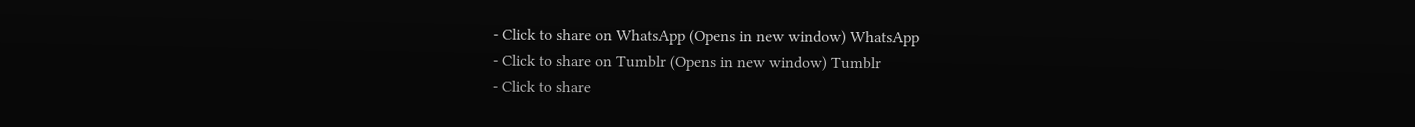- Click to share on WhatsApp (Opens in new window) WhatsApp
- Click to share on Tumblr (Opens in new window) Tumblr
- Click to share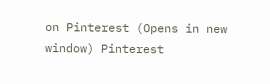on Pinterest (Opens in new window) Pinterest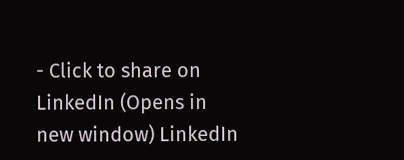- Click to share on LinkedIn (Opens in new window) LinkedIn